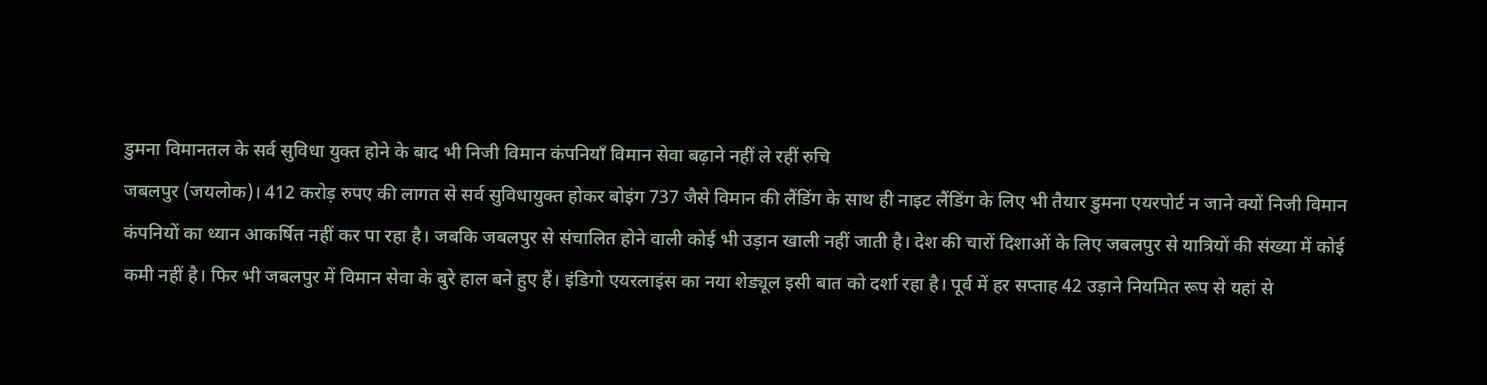डुमना विमानतल के सर्व सुविधा युक्त होने के बाद भी निजी विमान कंपनियाँ विमान सेवा बढ़ाने नहीं ले रहीं रुचि
जबलपुर (जयलोक)। 412 करोड़ रुपए की लागत से सर्व सुविधायुक्त होकर बोइंग 737 जैसे विमान की लैंडिंग के साथ ही नाइट लैंडिंग के लिए भी तैयार डुमना एयरपोर्ट न जाने क्यों निजी विमान कंपनियों का ध्यान आकर्षित नहीं कर पा रहा है। जबकि जबलपुर से संचालित होने वाली कोई भी उड़ान खाली नहीं जाती है। देश की चारों दिशाओं के लिए जबलपुर से यात्रियों की संख्या में कोई कमी नहीं है। फिर भी जबलपुर में विमान सेवा के बुरे हाल बने हुए हैं। इंडिगो एयरलाइंस का नया शेड्यूल इसी बात को दर्शा रहा है। पूर्व में हर सप्ताह 42 उड़ाने नियमित रूप से यहां से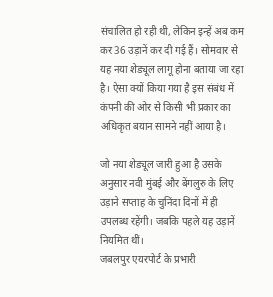संचालित हो रही थी, लेकिन इन्हें अब कम कर 36 उड़ानें कर दी गई हैं। सोमवार से यह नया शेड्यूल लागू होना बताया जा रहा है। ऐसा क्यों किया गया है इस संबंध में कंपनी की ओर से किसी भी प्रकार का अधिकृत बयान सामने नहीं आया है।

जो नया शेड्यूल जारी हुआ है उसके अनुसार नवी मुंबई और बेंगलुरु के लिए उड़ाने सप्ताह के चुनिंदा दिनों में ही उपलब्ध रहेंगी। जबकि पहले यह उड़ानें नियमित थीं।
जबलपुर एयरपोर्ट के प्रभारी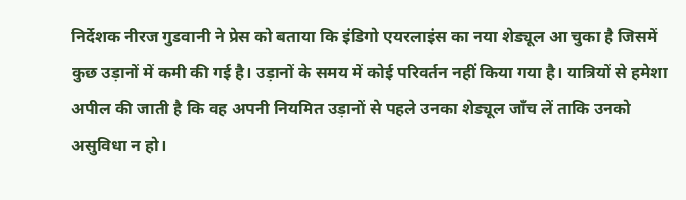निर्देशक नीरज गुडवानी ने प्रेस को बताया कि इंडिगो एयरलाइंस का नया शेड्यूल आ चुका है जिसमें कुछ उड़ानों में कमी की गई है। उड़ानों के समय में कोई परिवर्तन नहीं किया गया है। यात्रियों से हमेशा अपील की जाती है कि वह अपनी नियमित उड़ानों से पहले उनका शेड्यूल जाँच लें ताकि उनको असुविधा न हो।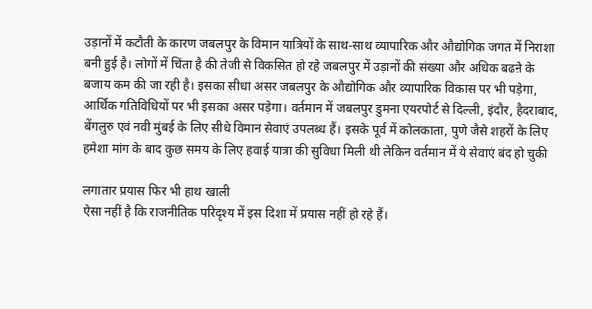उड़ानों में कटौती के कारण जबलपुर के विमान यात्रियों के साथ-साथ व्यापारिक और औद्योगिक जगत में निराशा बनी हुई है। लोगों में चिंता है की तेजी से विकसित हो रहे जबलपुर में उड़ानों की संख्या और अधिक बढऩे के बजाय कम की जा रही है। इसका सीधा असर जबलपुर के औद्योगिक और व्यापारिक विकास पर भी पड़ेगा, आर्थिक गतिविधियों पर भी इसका असर पड़ेगा। वर्तमान में जबलपुर डुमना एयरपोर्ट से दिल्ली, इंदौर, हैदराबाद, बेंगलुरु एवं नवी मुंबई के लिए सीधे विमान सेवाएं उपलब्ध हैं। इसके पूर्व में कोलकाता, पुणे जैसे शहरों के लिए हमेशा मांग के बाद कुछ समय के लिए हवाई यात्रा की सुविधा मिली थी लेकिन वर्तमान में ये सेवाएं बंद हो चुकी

लगातार प्रयास फिर भी हाथ खाली
ऐसा नहीं है कि राजनीतिक परिदृश्य में इस दिशा में प्रयास नहीं हो रहे हैं।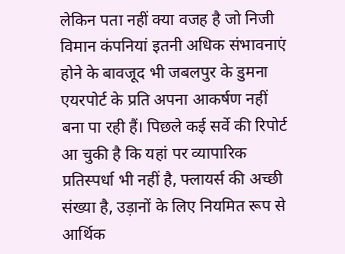लेकिन पता नहीं क्या वजह है जो निजी विमान कंपनियां इतनी अधिक संभावनाएं होने के बावजूद भी जबलपुर के डुमना एयरपोर्ट के प्रति अपना आकर्षण नहीं बना पा रही हैं। पिछले कई सर्वे की रिपोर्ट आ चुकी है कि यहां पर व्यापारिक प्रतिस्पर्धा भी नहीं है, फ्लायर्स की अच्छी संख्या है, उड़ानों के लिए नियमित रूप से आर्थिक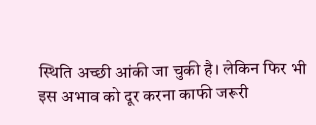स्थिति अच्छी आंकी जा चुकी है। लेकिन फिर भी इस अभाव को दूर करना काफी जरूरी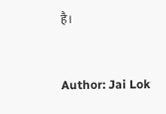है।


Author: Jai Lok